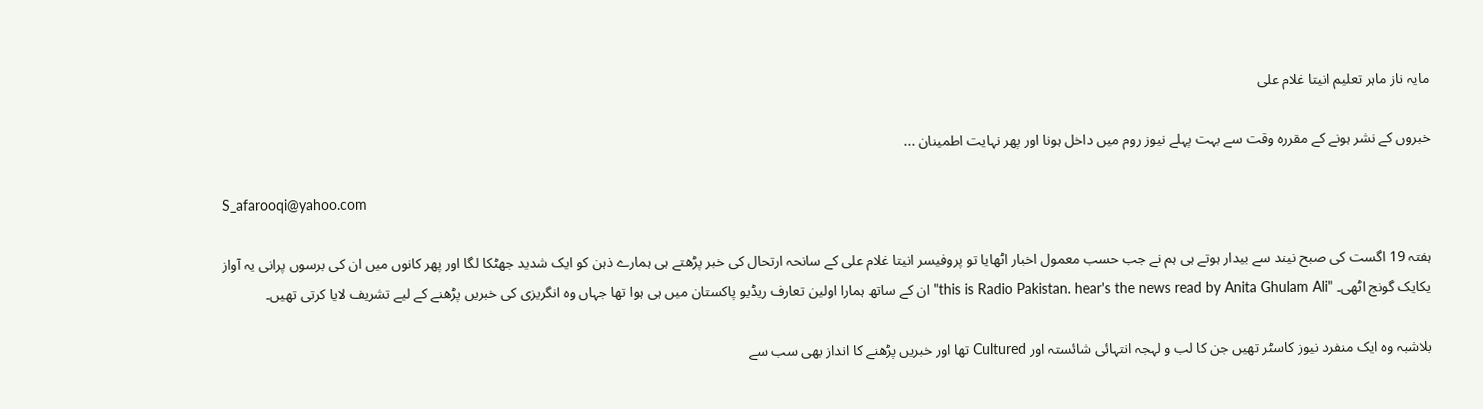مایہ ناز ماہر تعلیم انیتا غلام علی

خبروں کے نشر ہونے کے مقررہ وقت سے بہت پہلے نیوز روم میں داخل ہونا اور پھر نہایت اطمینان ...

S_afarooqi@yahoo.com

ہفتہ 19 اگست کی صبح نیند سے بیدار ہوتے ہی ہم نے جب حسب معمول اخبار اٹھایا تو پروفیسر انیتا غلام علی کے سانحہ ارتحال کی خبر پڑھتے ہی ہمارے ذہن کو ایک شدید جھٹکا لگا اور پھر کانوں میں ان کی برسوں پرانی یہ آواز یکایک گونج اٹھی۔ "this is Radio Pakistan. hear's the news read by Anita Ghulam Ali" ان کے ساتھ ہمارا اولین تعارف ریڈیو پاکستان میں ہی ہوا تھا جہاں وہ انگریزی کی خبریں پڑھنے کے لیے تشریف لایا کرتی تھیں۔

بلاشبہ وہ ایک منفرد نیوز کاسٹر تھیں جن کا لب و لہجہ انتہائی شائستہ اور Cultured تھا اور خبریں پڑھنے کا انداز بھی سب سے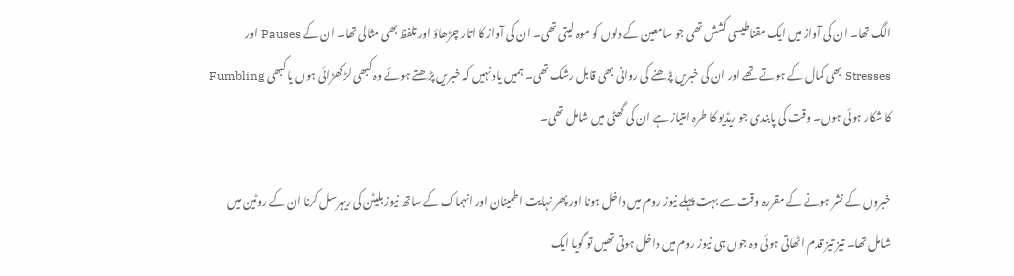الگ تھا۔ ان کی آواز میں ایک مقناطیسی کشش تھی جو سامعین کے دلوں کو موہ لیتی تھی۔ ان کی آواز کا اتار چڑھاؤ اور تلفظ بھی مثالی تھا۔ ان کے Pauses اور Stresses بھی کمال کے ہوتے تھے اور ان کی خبریں پڑھنے کی روانی بھی قابل رشک تھی۔ ہمیں یاد نہیں کہ خبریں پڑھتے ہوئے وہ کبھی لڑکھڑائی ہوں یا کبھی Fumbling کا شکار ہوئی ہوں۔ وقت کی پابندی جو ریڈیو کا طرہ امتیاز ہے ان کی گھٹی میں شامل تھی۔

خبروں کے نشر ہونے کے مقررہ وقت سے بہت پہلے نیوز روم میں داخل ہونا اور پھر نہایت اطمینان اور انہماک کے ساتھ نیوز بلیٹن کی ریہرسل کرنا ان کے روٹین میں شامل تھا۔ تیز تیز قدم اٹھاتی ہوئی وہ جوں ہی نیوز روم میں داخل ہوتی تھیں تو گویا ایک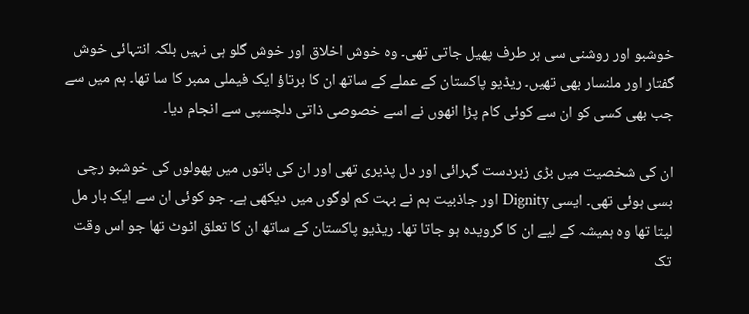خوشبو اور روشنی سی ہر طرف پھیل جاتی تھی۔ وہ خوش اخلاق اور خوش گلو ہی نہیں بلکہ انتہائی خوش گفتار اور ملنسار بھی تھیں۔ ریڈیو پاکستان کے عملے کے ساتھ ان کا برتاؤ ایک فیملی ممبر کا سا تھا۔ ہم میں سے جب بھی کسی کو ان سے کوئی کام پڑا انھوں نے اسے خصوصی ذاتی دلچسپی سے انجام دیا۔

ان کی شخصیت میں بڑی زبردست گہرائی اور دل پذیری تھی اور ان کی باتوں میں پھولوں کی خوشبو رچی بسی ہوئی تھی۔ ایسی Dignity اور جاذبیت ہم نے بہت کم لوگوں میں دیکھی ہے۔ جو کوئی ان سے ایک بار مل لیتا تھا وہ ہمیشہ کے لیے ان کا گرویدہ ہو جاتا تھا۔ ریڈیو پاکستان کے ساتھ ان کا تعلق اٹوٹ تھا جو اس وقت تک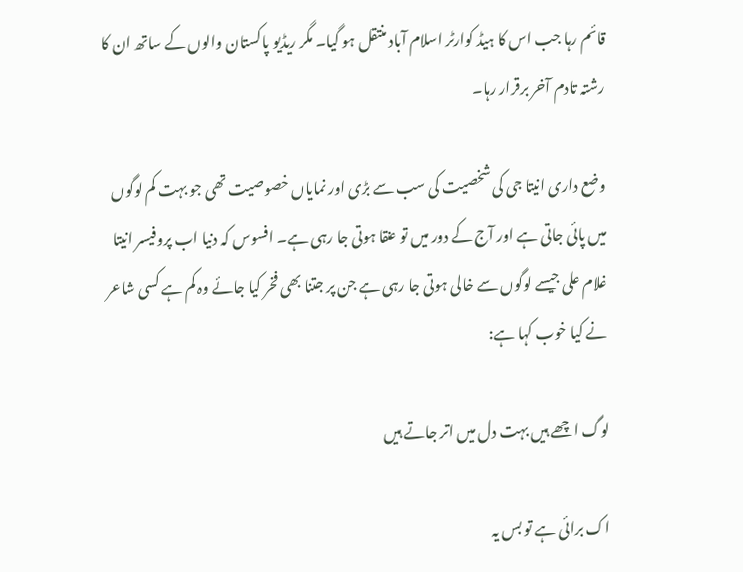قائم رہا جب اس کا ہیڈ کوارٹر اسلام آباد منتقل ہو گیا۔ مگر ریڈیو پاکستان والوں کے ساتھ ان کا رشتہ تادم آخر برقرار رہا۔

وضع داری انیتا جی کی شخصیت کی سب سے بڑی اور نمایاں خصوصیت تھی جو بہت کم لوگوں میں پائی جاتی ہے اور آج کے دور میں تو عنقا ہوتی جا رہی ہے۔ افسوس کہ دنیا اب پروفیسر انیتا غلام علی جیسے لوگوں سے خالی ہوتی جا رہی ہے جن پر جتنا بھی فخر کیا جائے وہ کم ہے کسی شاعر نے کیا خوب کہا ہے:

لوگ اچھے ہیں بہت دل میں اتر جاتے ہیں

اک برائی ہے تو بس یہ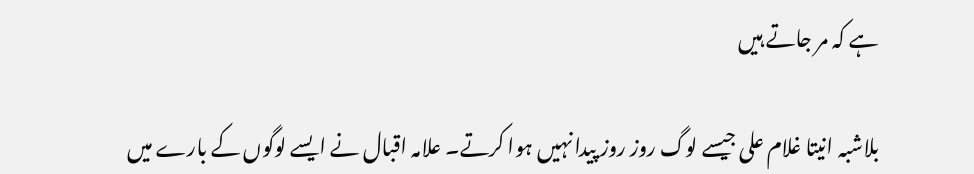ہے کہ مر جاتے ہیں

بلاشبہ انیتا غلام علی جیسے لوگ روز روز پیدا نہیں ہوا کرتے۔ علامہ اقبال نے ایسے لوگوں کے بارے میں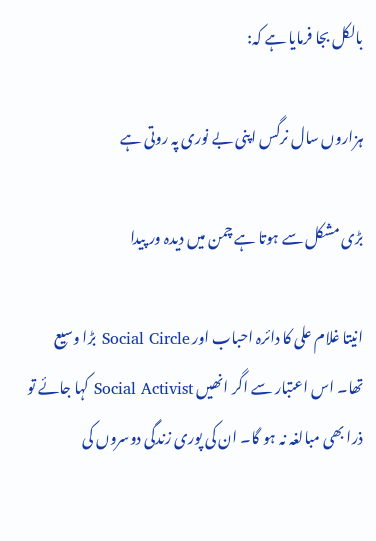بالکل بجا فرمایا ہے کہ:

ہزاروں سال نرگس اپنی بے نوری پہ روتی ہے

بڑی مشکل سے ہوتا ہے چمن میں دیدہ ور پیدا

انیتا غلام علی کا دائرہ احباب اور Social Circle بڑا وسیع تھا۔ اس اعتبار سے اگر انھیں Social Activist کہا جائے تو ذرا بھی مبالغہ نہ ہو گا۔ ان کی پوری زندگی دوسروں کی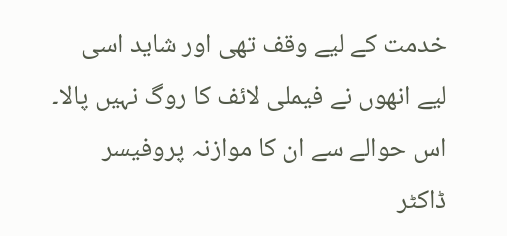خدمت کے لیے وقف تھی اور شاید اسی لیے انھوں نے فیملی لائف کا روگ نہیں پالا۔ اس حوالے سے ان کا موازنہ پروفیسر ڈاکٹر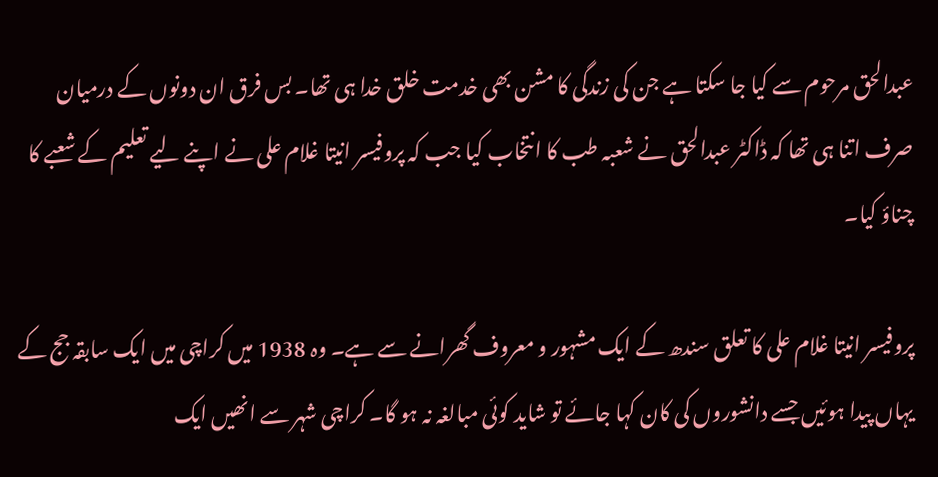عبدالحق مرحوم سے کیا جا سکتا ہے جن کی زندگی کا مشن بھی خدمت خلق خدا ہی تھا۔ بس فرق ان دونوں کے درمیان صرف اتنا ہی تھا کہ ڈاکٹر عبدالحق نے شعبہ طب کا انتخاب کیا جب کہ پروفیسر انیتا غلام علی نے اپنے لیے تعلیم کے شعبے کا چناؤ کیا۔

پروفیسر انیتا غلام علی کا تعلق سندھ کے ایک مشہور و معروف گھرانے سے ہے۔ وہ 1938 میں کراچی میں ایک سابقہ جج کے یہاں پیدا ہوئیں جسے دانشوروں کی کان کہا جائے تو شاید کوئی مبالغہ نہ ہو گا۔ کراچی شہر سے انھیں ایک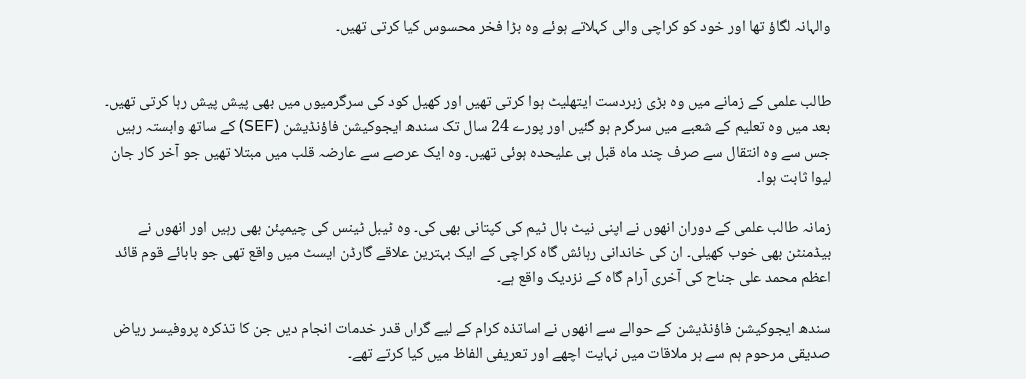والہانہ لگاؤ تھا اور خود کو کراچی والی کہلاتے ہوئے وہ بڑا فخر محسوس کیا کرتی تھیں۔


طالب علمی کے زمانے میں وہ بڑی زبردست ایتھلیٹ ہوا کرتی تھیں اور کھیل کود کی سرگرمیوں میں بھی پیش پیش رہا کرتی تھیں۔ بعد میں وہ تعلیم کے شعبے میں سرگرم ہو گئیں اور پورے 24 سال تک سندھ ایجوکیشن فاؤنڈیشن (SEF) کے ساتھ وابستہ رہیں جس سے وہ انتقال سے صرف چند ماہ قبل ہی علیحدہ ہوئی تھیں۔ وہ ایک عرصے سے عارضہ قلب میں مبتلا تھیں جو آخر کار جان لیوا ثابت ہوا۔

زمانہ طالب علمی کے دوران انھوں نے اپنی نیٹ بال ٹیم کی کپتانی بھی کی۔ وہ ٹیبل ٹینس کی چیمپئن بھی رہیں اور انھوں نے بیڈمنٹن بھی خوب کھیلی۔ ان کی خاندانی رہائش گاہ کراچی کے ایک بہترین علاقے گارڈن ایسٹ میں واقع تھی جو بابائے قوم قائد اعظم محمد علی جناح کی آخری آرام گاہ کے نزدیک واقع ہے۔

سندھ ایجوکیشن فاؤنڈیشن کے حوالے سے انھوں نے اساتذہ کرام کے لیے گراں قدر خدمات انجام دیں جن کا تذکرہ پروفیسر ریاض صدیقی مرحوم ہم سے ہر ملاقات میں نہایت اچھے اور تعریفی الفاظ میں کیا کرتے تھے۔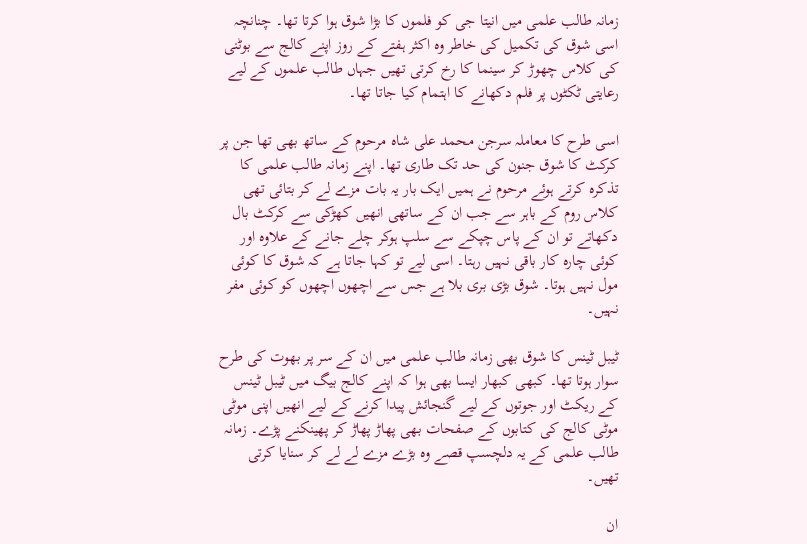زمانہ طالب علمی میں انیتا جی کو فلموں کا بڑا شوق ہوا کرتا تھا۔ چنانچہ اسی شوق کی تکمیل کی خاطر وہ اکثر ہفتے کے روز اپنے کالج سے بوٹنی کی کلاس چھوڑ کر سینما کا رخ کرتی تھیں جہاں طالب علموں کے لیے رعایتی ٹکٹوں پر فلم دکھانے کا اہتمام کیا جاتا تھا۔

اسی طرح کا معاملہ سرجن محمد علی شاہ مرحوم کے ساتھ بھی تھا جن پر کرکٹ کا شوق جنون کی حد تک طاری تھا۔ اپنے زمانہ طالب علمی کا تذکرہ کرتے ہوئے مرحوم نے ہمیں ایک بار یہ بات مزے لے کر بتائی تھی کلاس روم کے باہر سے جب ان کے ساتھی انھیں کھڑکی سے کرکٹ بال دکھاتے تو ان کے پاس چپکے سے سلپ ہوکر چلے جانے کے علاوہ اور کوئی چارہ کار باقی نہیں رہتا۔ اسی لیے تو کہا جاتا ہے کہ شوق کا کوئی مول نہیں ہوتا۔ شوق بڑی بری بلا ہے جس سے اچھوں اچھوں کو کوئی مفر نہیں۔

ٹیبل ٹینس کا شوق بھی زمانہ طالب علمی میں ان کے سر پر بھوت کی طرح سوار ہوتا تھا۔ کبھی کبھار ایسا بھی ہوا کہ اپنے کالج بیگ میں ٹیبل ٹینس کے ریکٹ اور جوتوں کے لیے گنجائش پیدا کرنے کے لیے انھیں اپنی موٹی موٹی کالج کی کتابوں کے صفحات بھی پھاڑ پھاڑ کر پھینکنے پڑے۔ زمانہ طالب علمی کے یہ دلچسپ قصے وہ بڑے مزے لے لے کر سنایا کرتی تھیں۔

ان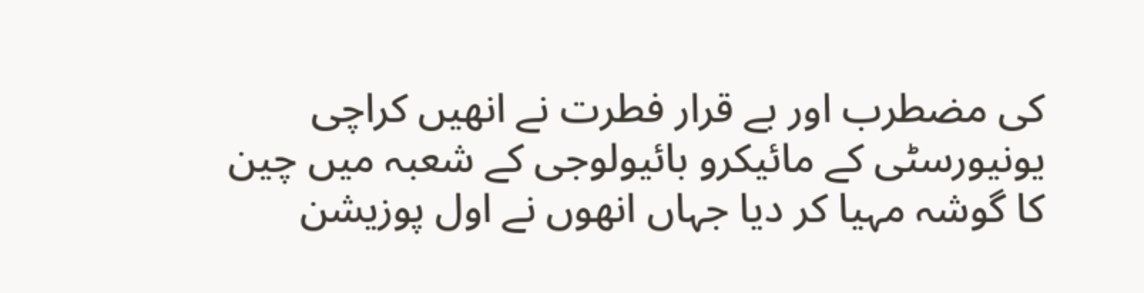کی مضطرب اور بے قرار فطرت نے انھیں کراچی یونیورسٹی کے مائیکرو بائیولوجی کے شعبہ میں چین کا گوشہ مہیا کر دیا جہاں انھوں نے اول پوزیشن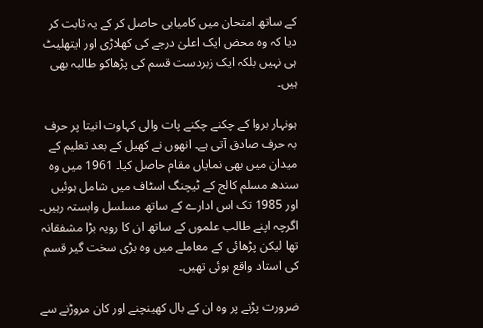کے ساتھ امتحان میں کامیابی حاصل کر کے یہ ثابت کر دیا کہ وہ محض ایک اعلیٰ درجے کی کھلاڑی اور ایتھلیٹ ہی نہیں بلکہ ایک زبردست قسم کی پڑھاکو طالبہ بھی ہیں۔

ہونہار بروا کے چکنے چکنے پات والی کہاوت انیتا پر حرف بہ حرف صادق آتی ہے۔ انھوں نے کھیل کے بعد تعلیم کے میدان میں بھی نمایاں مقام حاصل کیا۔ 1961 میں وہ سندھ مسلم کالج کے ٹیچنگ اسٹاف میں شامل ہوئیں اور 1985 تک اس ادارے کے ساتھ مسلسل وابستہ رہیں۔ اگرچہ اپنے طالب علموں کے ساتھ ان کا رویہ بڑا مشفقانہ تھا لیکن پڑھائی کے معاملے میں وہ بڑی سخت گیر قسم کی استاد واقع ہوئی تھیں۔

ضرورت پڑنے پر وہ ان کے بال کھینچنے اور کان مروڑنے سے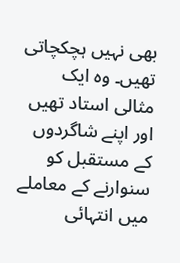بھی نہیں ہچکچاتی تھیں۔ وہ ایک مثالی استاد تھیں اور اپنے شاگردوں کے مستقبل کو سنوارنے کے معاملے میں انتہائی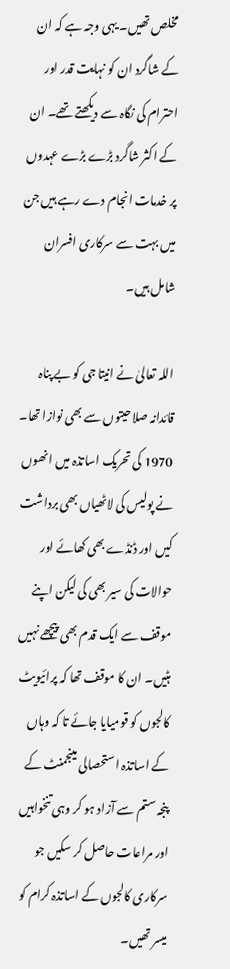مخلص تھیں۔ یہی وجہ ہے کہ ان کے شاگرد ان کو نہایت قدر اور احترام کی نگاہ سے دیکھتے تھے۔ ان کے اکثر شاگرد بڑے بڑے عہدوں پر خدمات انجام دے رہے ہیں جن میں بہت سے سرکاری افسران شامل ہیں۔

اللہ تعالیٰ نے انیتا جی کو بے پناہ قائدانہ صلاحیتوں سے بھی نوازا تھا۔ 1970 کی تحریک اساتذہ میں انھوں نے پولیس کی لاٹھیاں بھی برداشت کیں اور ڈنڈے بھی کھائے اور حوالات کی سیر بھی کی لیکن اپنے موقف سے ایک قدم بھی پیچھے نہیں ہٹیں۔ ان کا موقف تھا کہ پرائیویٹ کالجوں کو قومیایا جائے تا کہ وہاں کے اساتذہ استحصالی مینجمنٹ کے پنجہ ستم سے آزاد ہو کر وہی تنخواہیں اور مراعات حاصل کر سکیں جو سرکاری کالجوں کے اساتذہ کرام کو میسر تھیں۔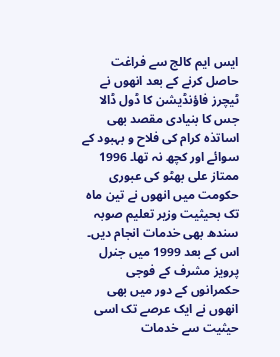ایس ایم کالج سے فراغت حاصل کرنے کے بعد انھوں نے ٹیچرز فاؤنڈیشن کا ڈول ڈالا جس کا بنیادی مقصد بھی اساتذہ کرام کی فلاح و بہبود کے سوائے اور کچھ نہ تھا۔ 1996 ممتاز علی بھٹو کی عبوری حکومت میں انھوں نے تین ماہ تک بحیثیت وزیر تعلیم صوبہ سندھ بھی خدمات انجام دیں۔ اس کے بعد 1999 میں جنرل پرویز مشرف کے فوجی حکمرانوں کے دور میں بھی انھوں نے ایک عرصے تک اسی حیثیت سے خدمات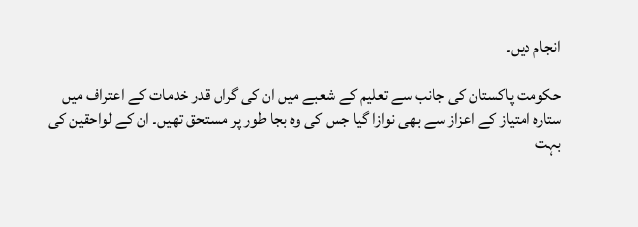انجام دیں۔

حکومت پاکستان کی جانب سے تعلیم کے شعبے میں ان کی گراں قدر خدمات کے اعتراف میں ستارہ امتیاز کے اعزاز سے بھی نوازا گیا جس کی وہ بجا طور پر مستحق تھیں۔ ان کے لواحقین کی بہت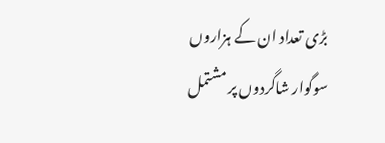بڑی تعداد ان کے ہزاروں سوگوار شاگردوں پر مشتمل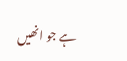ہے جو انھیں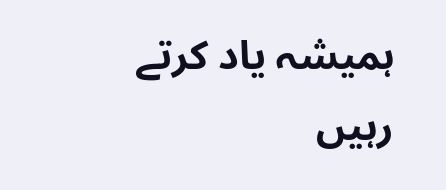ہمیشہ یاد کرتے رہیں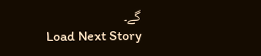گے۔
Load Next Story